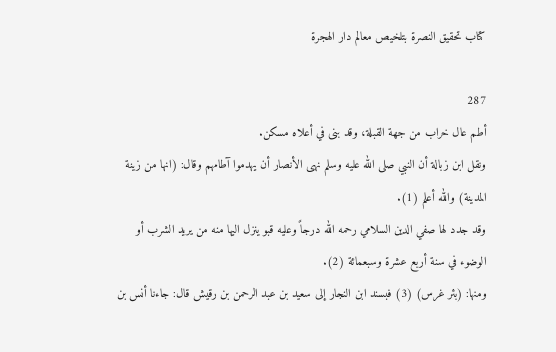كتاب تحقيق النصرة بتلخيص معالم دار الهجرة

287
أطم عال خراب من جهة القبلة، وقد بنى في أعلاه مسكن.
ونقل ابن زبالة أن النبي صلى الله عليه وسلم نهى الأنصار أن يهدموا آطامهم وقال: (انها من زينة المدينة) والله أعلم (1).
وقد جدد لها صفي الدين السلامي رحمه الله درجاً وعليه قبو ينزل اليها منه من يريد الشرب أو الوضوء في سنة أربع عشرة وسبعمائة (2).
ومنها: (بئر غرس) (3) فبسند ابن النجار إلى سعيد بن عبد الرحمن بن رقيش قال: جاءنا أنس بن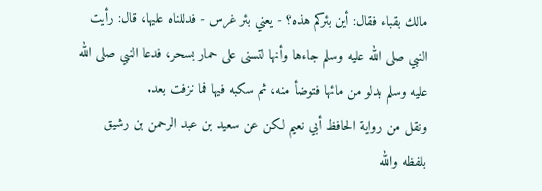مالك بقباء فقال: أين بئركم هذه؟ - يعني بئر غرس - فدللناه عليها، قال: رأيت النبي صلى الله عليه وسلم جاءها وأنها لتسنى على حمار بسحر، فدعا النبي صلى الله عليه وسلم بدلو من مائها فتوضأ منه، ثم سكبه فيها فما نزفت بعد.
ونقل من رواية الحافظ أبي نعيم لكن عن سعيد بن عبد الرحمن بن رشيق بلفظه والله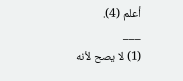أعلم (4).
___
(1) لا يصح لأنه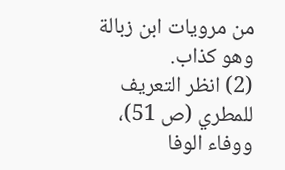من مرويات ابن زبالة وهو كذاب.
(2) انظر التعريف للمطري (ص 51)، ووفاء الوفا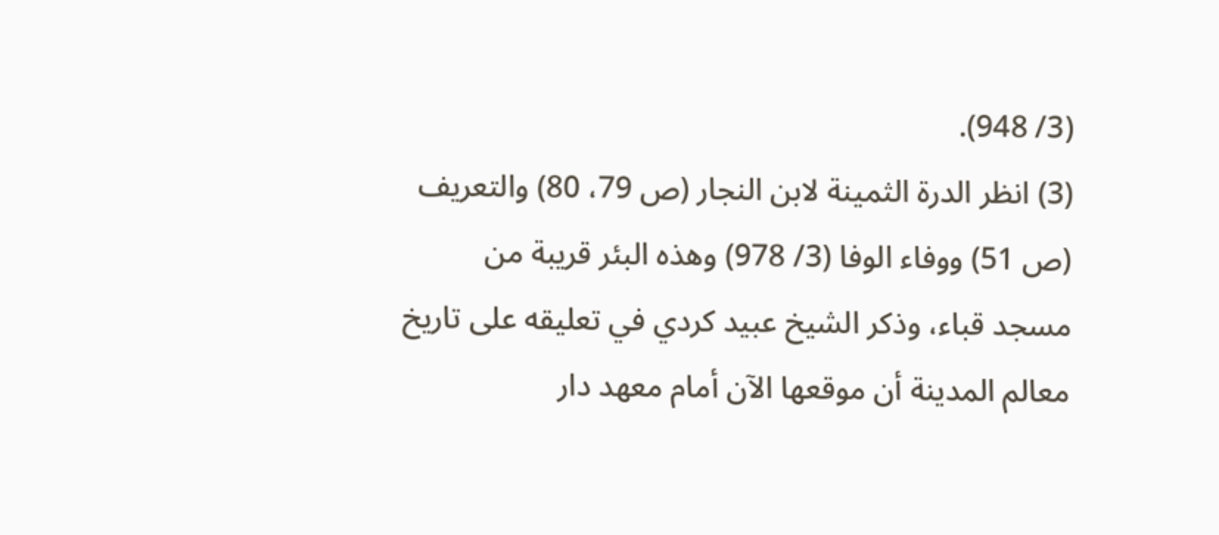(3/ 948).
(3) انظر الدرة الثمينة لابن النجار (ص 79، 80) والتعريف (ص 51) ووفاء الوفا (3/ 978) وهذه البئر قريبة من مسجد قباء، وذكر الشيخ عبيد كردي في تعليقه على تاريخ معالم المدينة أن موقعها الآن أمام معهد دار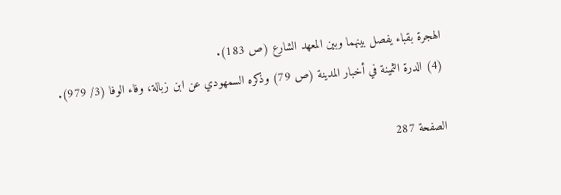الهجرة بقباء يفصل بينهما وبين المعهد الشارع (ص 183).
(4) الدرة الثمينة في أخبار المدينة (ص 79) وذكره السمهودي عن ابن زبالة، وفاء الوفا (3/ 979).

الصفحة 287